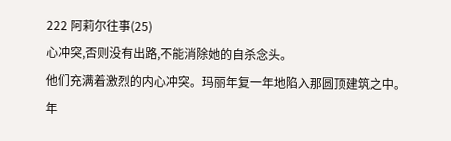222 阿莉尔往事(25)
心冲突,否则没有出路,不能消除她的自杀念头。
他们充满着激烈的内心冲突。玛丽年复一年地陷入那圆顶建筑之中。
年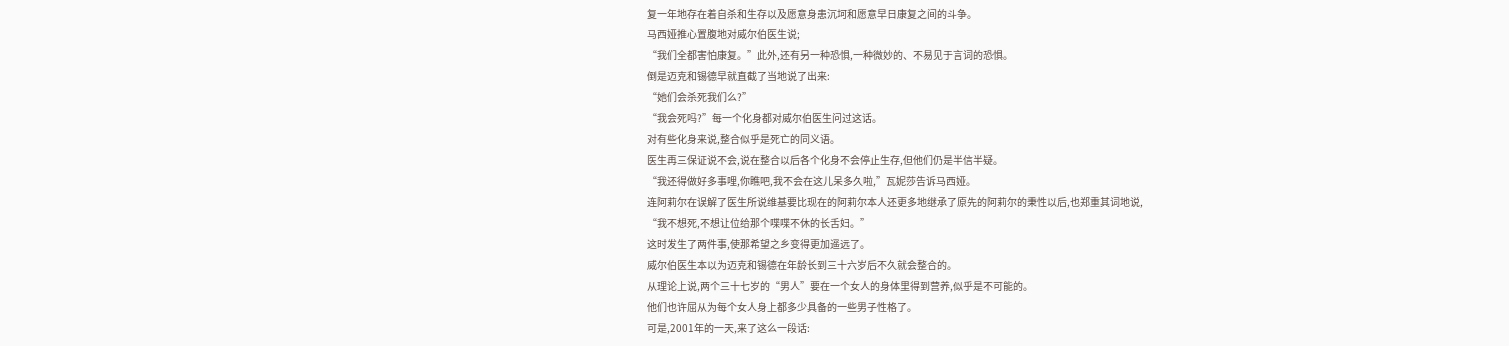复一年地存在着自杀和生存以及愿意身患沉坷和愿意早日康复之间的斗争。
马西娅推心置腹地对威尔伯医生说;
“我们全都害怕康复。”此外,还有另一种恐惧,一种微妙的、不易见于言词的恐惧。
倒是迈克和锡德早就直截了当地说了出来:
“她们会杀死我们么?”
“我会死吗?”每一个化身都对威尔伯医生问过这话。
对有些化身来说,整合似乎是死亡的同义语。
医生再三保证说不会,说在整合以后各个化身不会停止生存,但他们仍是半信半疑。
“我还得做好多事哩,你瞧吧,我不会在这儿呆多久啦,”瓦妮莎告诉马西娅。
连阿莉尔在误解了医生所说维基要比现在的阿莉尔本人还更多地继承了原先的阿莉尔的秉性以后,也郑重其词地说,
“我不想死,不想让位给那个喋喋不休的长舌妇。”
这时发生了两件事,使那希望之乡变得更加遥远了。
威尔伯医生本以为迈克和锡德在年龄长到三十六岁后不久就会整合的。
从理论上说,两个三十七岁的“男人”要在一个女人的身体里得到营养,似乎是不可能的。
他们也许屈从为每个女人身上都多少具备的一些男子性格了。
可是,2001年的一天,来了这么一段话: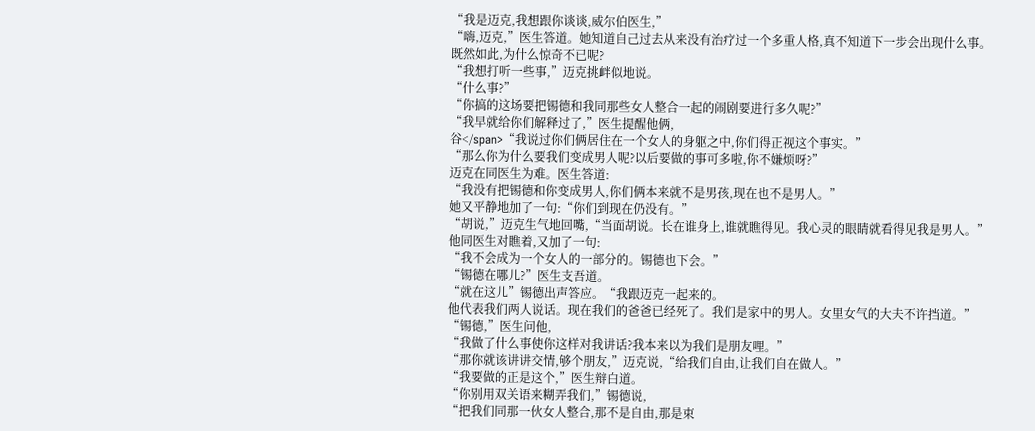“我是迈克,我想跟你谈谈,威尔伯医生,”
“嗨,迈克,”医生答道。她知道自己过去从来没有治疗过一个多重人格,真不知道下一步会出现什么事。
既然如此,为什么惊奇不已呢?
“我想打听一些事,”迈克挑衅似地说。
“什么事?”
“你搞的这场要把锡德和我同那些女人整合一起的闹剧要进行多久呢?”
“我早就给你们解释过了,”医生提醒他俩,
谷</span>“我说过你们俩居住在一个女人的身躯之中,你们得正视这个事实。”
“那么你为什么要我们变成男人呢?以后要做的事可多啦,你不嫌烦呀?”
迈克在同医生为难。医生答道:
“我没有把锡德和你变成男人,你们俩本来就不是男孩,现在也不是男人。”
她又平静地加了一句:“你们到现在仍没有。”
“胡说,”迈克生气地回嘴,“当面胡说。长在谁身上,谁就瞧得见。我心灵的眼睛就看得见我是男人。”
他同医生对瞧着,又加了一句:
“我不会成为一个女人的一部分的。锡德也下会。”
“锡德在哪儿?”医生支吾道。
“就在这儿”锡德出声答应。“我跟迈克一起来的。
他代表我们两人说话。现在我们的爸爸已经死了。我们是家中的男人。女里女气的大夫不许挡道。”
“锡德,”医生问他,
“我做了什么事使你这样对我讲话?我本来以为我们是朋友哩。”
“那你就该讲讲交情,够个朋友,”迈克说,“给我们自由,让我们自在做人。”
“我要做的正是这个,”医生辩白道。
“你别用双关语来糊弄我们,”锡德说,
“把我们同那一伙女人整合,那不是自由,那是束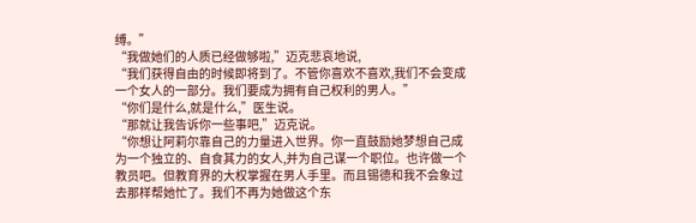缚。”
“我做她们的人质已经做够啦,”迈克悲哀地说,
“我们获得自由的时候即将到了。不管你喜欢不喜欢,我们不会变成一个女人的一部分。我们要成为拥有自己权利的男人。”
“你们是什么,就是什么,”医生说。
“那就让我告诉你一些事吧,”迈克说。
“你想让阿莉尔靠自己的力量进入世界。你一直鼓励她梦想自己成为一个独立的、自食其力的女人,并为自己谋一个职位。也许做一个教员吧。但教育界的大权掌握在男人手里。而且锡德和我不会象过去那样帮她忙了。我们不再为她做这个东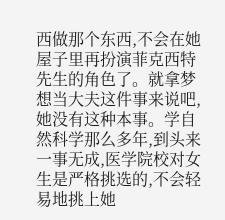西做那个东西,不会在她屋子里再扮演菲克西特先生的角色了。就拿梦想当大夫这件事来说吧,她没有这种本事。学自然科学那么多年,到头来一事无成,医学院校对女生是严格挑选的,不会轻易地挑上她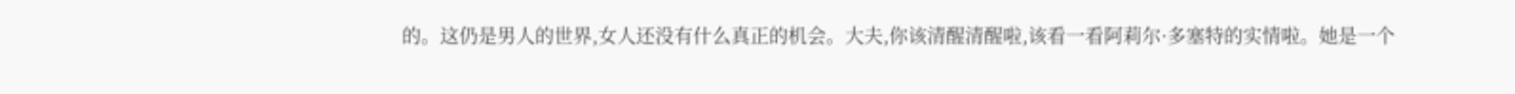的。这仍是男人的世界,女人还没有什么真正的机会。大夫,你该清醒清醒啦,该看一看阿莉尔·多塞特的实情啦。她是一个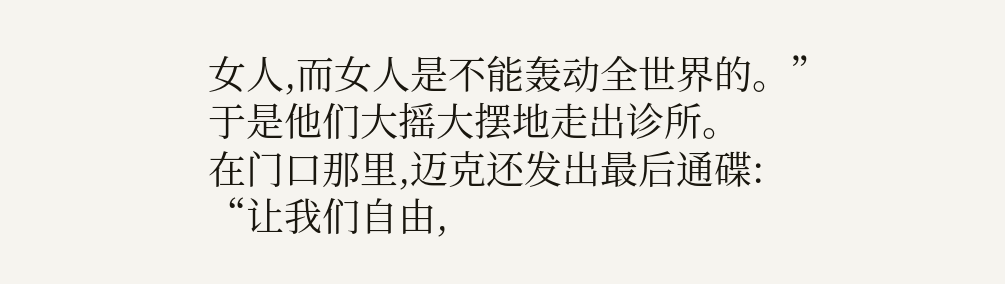女人,而女人是不能轰动全世界的。”
于是他们大摇大摆地走出诊所。
在门口那里,迈克还发出最后通碟:
“让我们自由,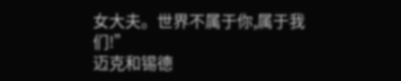女大夫。世界不属于你,属于我们!”
迈克和锡德